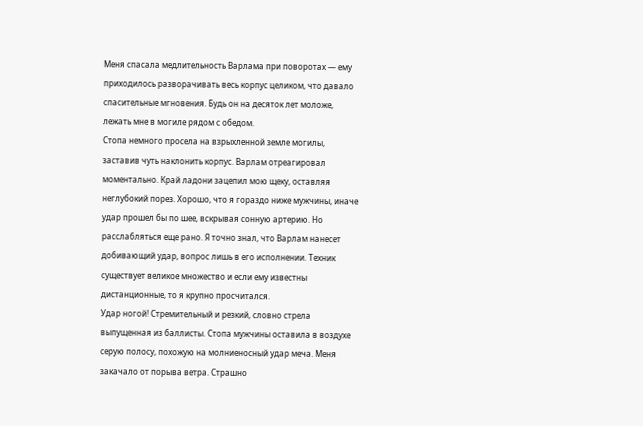Меня спасала медлительность Варлама при поворотах — ему приходилось разворачивать весь корпус целиком, что давало спасительные мгновения. Будь он на десяток лет моложе, лежать мне в могиле рядом с обедом.
Стопа немного просела на взрыхленной земле могилы, заставив чуть наклонить корпус. Варлам отреагировал моментально. Край ладони зацепил мою щеку, оставляя неглубокий порез. Хорошо, что я гораздо ниже мужчины, иначе удар прошел бы по шее, вскрывая сонную артерию. Но расслабляться еще рано. Я точно знал, что Варлам нанесет добивающий удар, вопрос лишь в его исполнении. Техник существует великое множество и если ему известны дистанционные, то я крупно просчитался.
Удар ногой! Стремительный и резкий, словно стрела выпущенная из баллисты. Стопа мужчины оставила в воздухе серую полосу, похожую на молниеносный удар меча. Меня закачало от порыва ветра. Страшно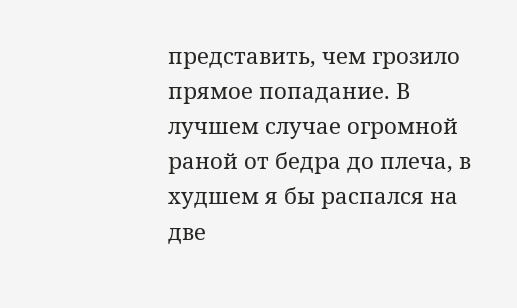представить, чем грозило прямое попадание. В лучшем случае огромной раной от бедра до плеча, в худшем я бы распался на две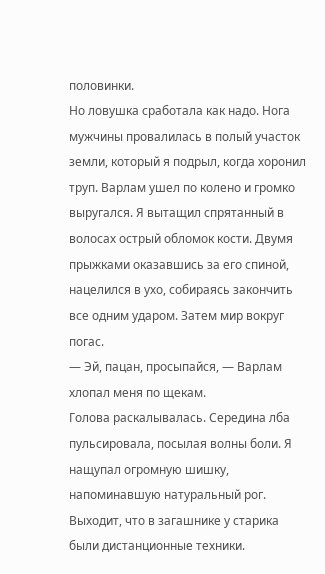половинки.
Но ловушка сработала как надо. Нога мужчины провалилась в полый участок земли, который я подрыл, когда хоронил труп. Варлам ушел по колено и громко выругался. Я вытащил спрятанный в волосах острый обломок кости. Двумя прыжками оказавшись за его спиной, нацелился в ухо, собираясь закончить все одним ударом. Затем мир вокруг погас.
— Эй, пацан, просыпайся, — Варлам хлопал меня по щекам.
Голова раскалывалась. Середина лба пульсировала, посылая волны боли. Я нащупал огромную шишку, напоминавшую натуральный рог. Выходит, что в загашнике у старика были дистанционные техники.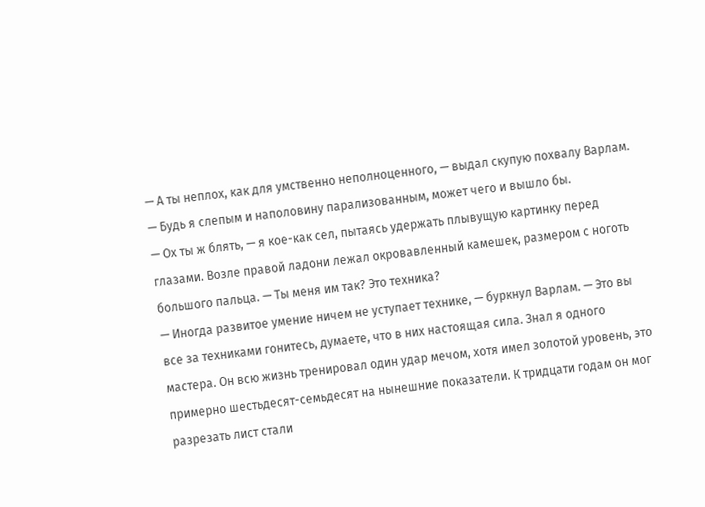— А ты неплох, как для умственно неполноценного, — выдал скупую похвалу Варлам. — Будь я слепым и наполовину парализованным, может чего и вышло бы.
— Ох ты ж блять, — я кое-как сел, пытаясь удержать плывущую картинку перед глазами. Возле правой ладони лежал окровавленный камешек, размером с ноготь большого пальца. — Ты меня им так? Это техника?
— Иногда развитое умение ничем не уступает технике, — буркнул Варлам. — Это вы все за техниками гонитесь, думаете, что в них настоящая сила. Знал я одного мастера. Он всю жизнь тренировал один удар мечом, хотя имел золотой уровень, это примерно шестьдесят-семьдесят на нынешние показатели. К тридцати годам он мог разрезать лист стали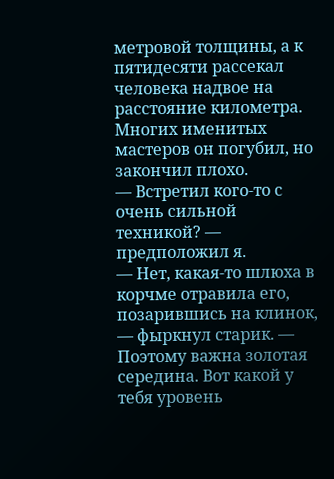метровой толщины, а к пятидесяти рассекал человека надвое на расстояние километра. Многих именитых мастеров он погубил, но закончил плохо.
— Встретил кого-то с очень сильной техникой? — предположил я.
— Нет, какая-то шлюха в корчме отравила его, позарившись на клинок, — фыркнул старик. — Поэтому важна золотая середина. Вот какой у тебя уровень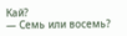Кай?
— Семь или восемь?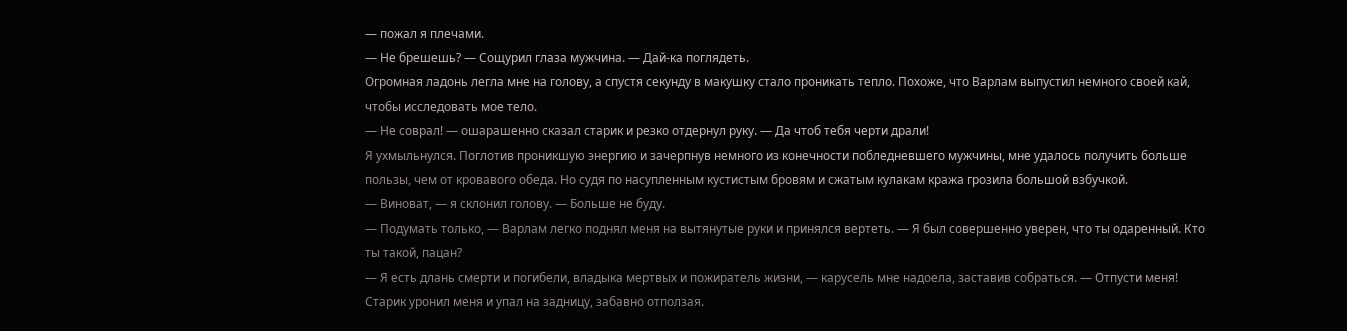— пожал я плечами.
— Не брешешь? — Сощурил глаза мужчина. — Дай-ка поглядеть.
Огромная ладонь легла мне на голову, а спустя секунду в макушку стало проникать тепло. Похоже, что Варлам выпустил немного своей кай, чтобы исследовать мое тело.
— Не соврал! — ошарашенно сказал старик и резко отдернул руку. — Да чтоб тебя черти драли!
Я ухмыльнулся. Поглотив проникшую энергию и зачерпнув немного из конечности побледневшего мужчины, мне удалось получить больше пользы, чем от кровавого обеда. Но судя по насупленным кустистым бровям и сжатым кулакам кража грозила большой взбучкой.
— Виноват, — я склонил голову. — Больше не буду.
— Подумать только, — Варлам легко поднял меня на вытянутые руки и принялся вертеть. — Я был совершенно уверен, что ты одаренный. Кто ты такой, пацан?
— Я есть длань смерти и погибели, владыка мертвых и пожиратель жизни, — карусель мне надоела, заставив собраться. — Отпусти меня!
Старик уронил меня и упал на задницу, забавно отползая.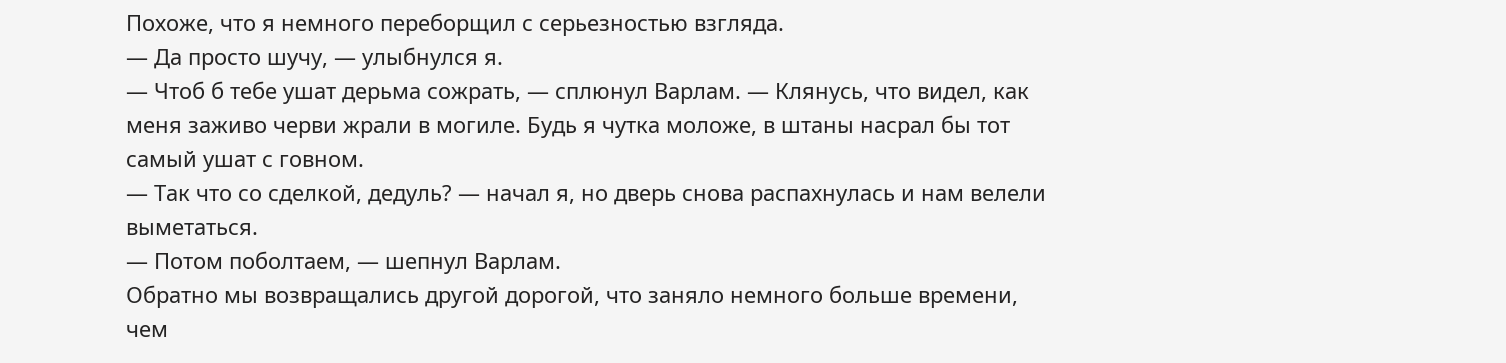Похоже, что я немного переборщил с серьезностью взгляда.
— Да просто шучу, — улыбнулся я.
— Чтоб б тебе ушат дерьма сожрать, — сплюнул Варлам. — Клянусь, что видел, как меня заживо черви жрали в могиле. Будь я чутка моложе, в штаны насрал бы тот самый ушат с говном.
— Так что со сделкой, дедуль? — начал я, но дверь снова распахнулась и нам велели выметаться.
— Потом поболтаем, — шепнул Варлам.
Обратно мы возвращались другой дорогой, что заняло немного больше времени, чем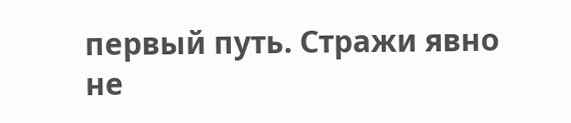первый путь. Стражи явно не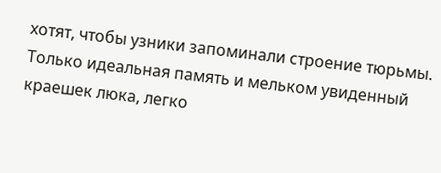хотят, чтобы узники запоминали строение тюрьмы. Только идеальная память и мельком увиденный краешек люка, легко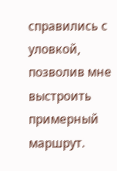справились с уловкой, позволив мне выстроить примерный маршрут.